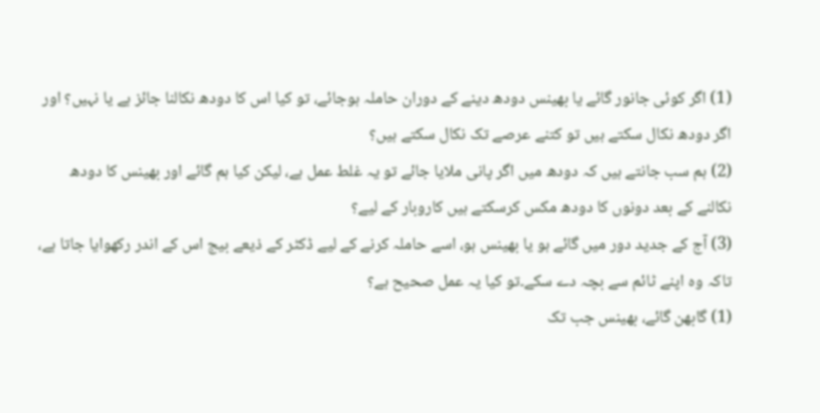(1) اگر کوئی جانور گائے یا بھینس دودھ دینے کے دوران حاملہ ہوجائے، تو کیا اس کا دودھ نکالنا جائز ہے یا نہیں؟ اور اگر دودھ نکال سکتے ہیں تو کتنے عرصے تک نکال سکتے ہیں؟
(2) ہم سب جانتے ہیں کہ دودھ میں اگر پانی ملایا جائے تو یہ غلط عمل ہے، لیکن کیا ہم گائے اور بھینس کا دودھ نکالنے کے بعد دونوں کا دودھ مکس کرسکتے ہیں کاروبار کے لیے؟
(3) آج کے جدید دور میں گائے ہو یا بھینس ہو، اسے حاملہ کرنے کے لیے ڈکٹر کے ذیعے بیج اس کے اندر رکھوایا جاتا ہے، تاکہ وہ اپنے ٹائم سے بچہ دے سکے۔تو کیا یہ عمل صحیح ہے؟
(1) گابھن گائے، بھینس جب تک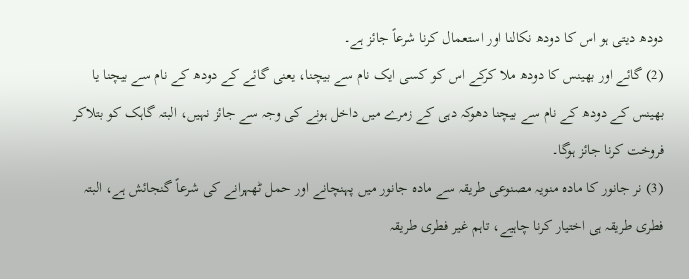دودھ دیتی ہو اس کا دودھ نکالنا اور استعمال کرنا شرعاً جائز ہے۔
(2) گائے اور بھینس کا دودھ ملا کرکے اس کو کسی ایک نام سے بیچنا، یعنی گائے کے دودھ کے نام سے بیچنا یا بھینس کے دودھ کے نام سے بیچنا دھوکہ دہی کے زمرے میں داخل ہونے کی وجہ سے جائز نہیں، البتہ گاہک کو بتلاکر فروخت کرنا جائز ہوگا۔
(3) نر جانور کا مادہ منویہ مصنوعی طریقہ سے مادہ جانور میں پہنچانے اور حمل ٹھہرانے کی شرعاً گنجائش ہے، البتہ فطری طریقہ ہی اختیار کرنا چاہیے، تاہم غیر فطری طریقہ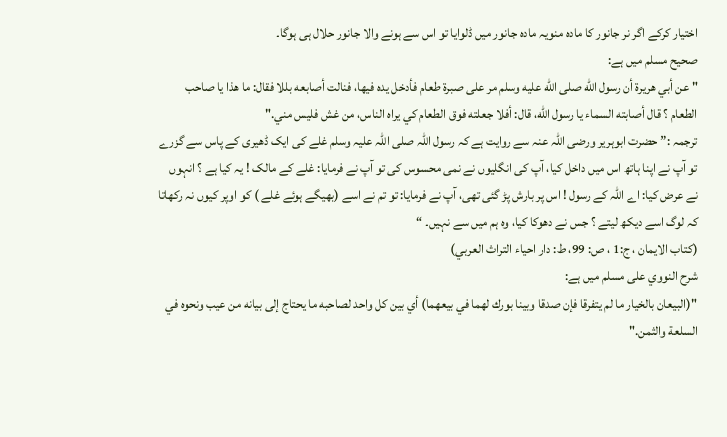اختیار کرکے اگر نر جانور کا مادہ منویہ مادہ جانور میں ڈلوایا تو اس سے ہونے والا جانور حلال ہی ہوگا۔
صحیح مسلم میں ہے:
" عن أبي هريرة أن رسول الله صلى الله عليه وسلم مر على صبرة طعام فأدخل يده فيها، فنالت أصابعه بللا فقال: ما هذا يا صاحب الطعام ؟ قال أصابته السماء يا رسول الله، قال: أفلا جعلته فوق الطعام كي يراه الناس، من غش فليس مني."
ترجمہ :” حضرت ابوہریر ورضی اللہ عنہ سے روایت ہے کہ رسول اللہ صلی اللہ علیہ وسلم غلے کی ایک ڈھیری کے پاس سے گزرے تو آپ نے اپنا ہاتھ اس میں داخل کیا، آپ کی انگلیوں نے نمی محسوس کی تو آپ نے فرمایا: غلے کے مالک ! یہ کیا ہے ؟ انہوں نے عرض کیا: اے اللہ کے رسول ! اس پر بارش پڑ گئی تھی، آپ نے فرمایا: تو تم نے اسے (بھیگے ہوئے غلے ) کو اوپر کیوں نہ رکھاتا کہ لوگ اسے دیکھ لیتے ؟ جس نے دھوکا کیا، وہ ہم میں سے نہیں۔ “
(كتاب الايمان ، ج:1 ، ص: 99، ط: دار احياء التراث العربي)
شرح النووي على مسلم میں ہے:
"(البيعان بالخيار ما لم يتفرقا فإن صدقا وبينا بورك لهما في بيعهما) أي بين كل واحد لصاحبه ما يحتاج إلى بيانه من عيب ونحوه في السلعة والثمن."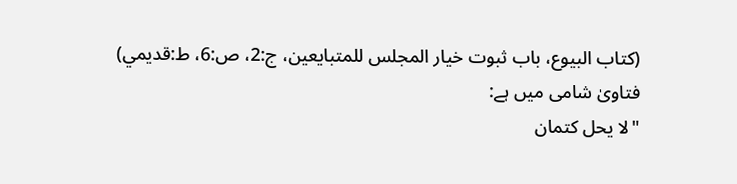(کتاب البیوع، باب ثبوت خيار المجلس للمتبايعين، ج:2، ص:6، ط:قدیمي)
فتاویٰ شامی میں ہے:
"لا يحل كتمان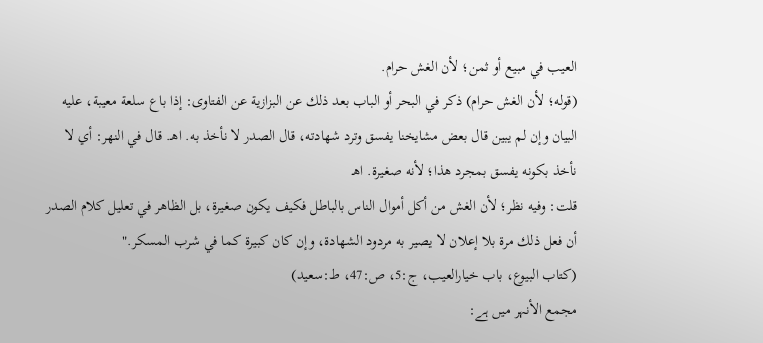العيب في مبيع أو ثمن؛ لأن الغش حرام.
(قوله؛ لأن الغش حرام) ذكر في البحر أو الباب بعد ذلك عن البزازية عن الفتاوى: إذا باع سلعة معيبة، عليه البيان وإن لم يبين قال بعض مشايخنا يفسق وترد شهادته، قال الصدر لا نأخذ به. اهـ. قال في النهر: أي لا نأخذ بكونه يفسق بمجرد هذا؛ لأنه صغيرة. اهـ
قلت: وفيه نظر؛ لأن الغش من أكل أموال الناس بالباطل فكيف يكون صغيرة، بل الظاهر في تعليل كلام الصدر أن فعل ذلك مرة بلا إعلان لا يصير به مردود الشهادة، وإن كان كبيرة كما في شرب المسكر."
(کتاب البیوع، باب خیارالعيب، ج:5، ص:47، ط:سعید)
مجمع الأنہر میں ہے: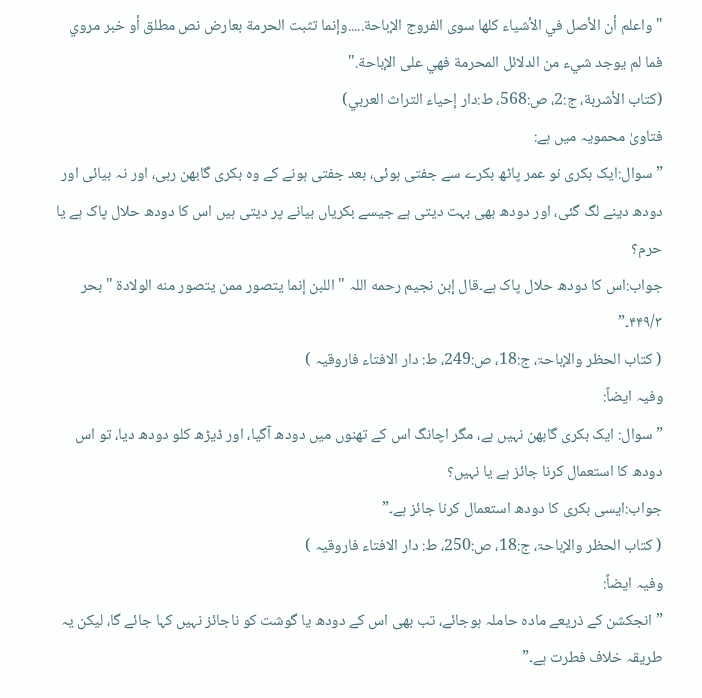"واعلم أن الأصل في الأشياء كلها سوى الفروج الإباحة.....وإنما تثبت الحرمة بعارض نص مطلق أو خبر مروي فما لم يوجد شيء من الدلائل المحرمة فهي على الإباحة."
(کتاب الأشربة، ج:2، ص:568، ط:دار إحياء التراث العربي)
فتاویٰ محمویہ میں ہے:
” سوال:ایک بکری نو عمر پاٹھ بکرے سے جفتی ہوئی، بعد جفتی ہونے کے وہ بکری گابھن رہی، اور نہ بیائی اور دودھ دینے لگ گئی، اور دودھ بھی بہت دیتی ہے جیسے بکریاں بیانے پر دیتی ہیں اس کا دودھ حلال پاک ہے یا حرم؟
جواب:اس کا دودھ حلال پاک ہے۔قال إبن نجیم رحمه اللہ " اللبن إنما یتصور ممن یتصور منه الولادة "بحر ۴۴۹/۳۔”
( کتاب الحظر والإباحۃ، ج:18، ص:249، ط: دار الافتاء فاروقیہ )
وفیہ ایضاً:
” سوال: ایک بکری گابھن نہیں ہے، مگر اچانگ اس کے تھنوں میں دودھ آگیا، اور ڈیڑھ کلو دودھ دیا، تو اس دودھ کا استعمال کرنا جائز ہے یا نہیں؟
جواب:ایسی بکری کا دودھ استعمال کرنا جائز ہے۔”
( کتاب الحظر والإباحۃ، ج:18، ص:250، ط: دار الافتاء فاروقیہ )
وفیہ ایضاً:
” انجکشن کے ذریعے مادہ حاملہ ہوجائے، تب بھی اس کے دودھ یا گوشت کو ناجائز نہیں کہا جائے گا، لیکن یہ طریقہ خلاف فطرت ہے۔”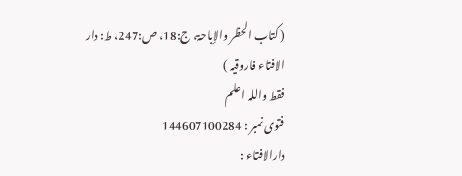( کتاب الحظر والإباحۃ، ج:18، ص:247، ط: دار الافتاء فاروقیہ )
فقط واللہ اعلم
فتوی نمبر : 144607100284
دارالافتاء :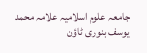جامعہ علوم اسلامیہ علامہ محمد یوسف بنوری ٹاؤن